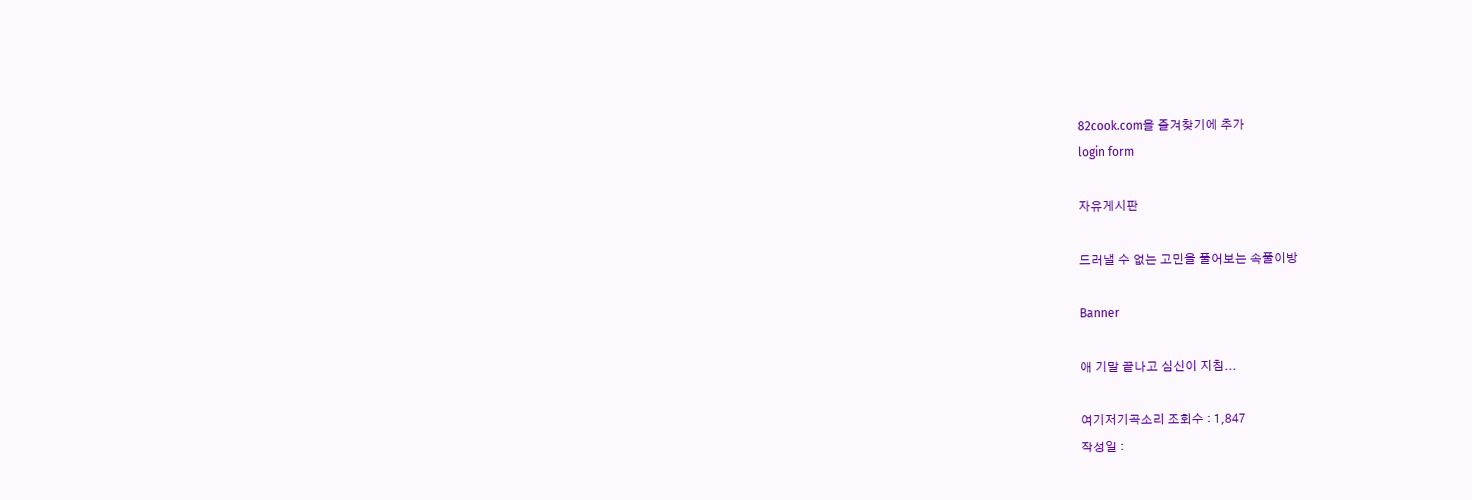82cook.com을 즐겨찾기에 추가
login form

자유게시판

드러낼 수 없는 고민을 풀어보는 속풀이방

Banner

애 기말 끝나고 심신이 지침...

여기저기곡소리 조회수 : 1,847
작성일 :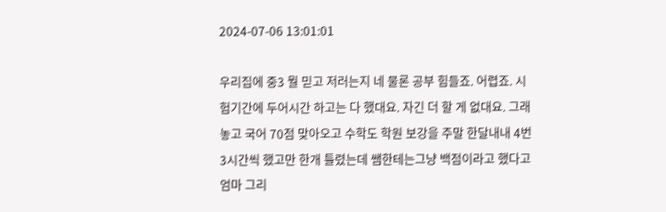2024-07-06 13:01:01

우리집에 중3 뭘 믿고 저러는지 네 물론 공부 힘들죠. 어렵죠. 시험기간에 두어시간 하고는 다 했대요. 자긴 더 할 게 없대요. 그래놓고 국어 70점 맞아오고 수학도 학원 보강을 주말 한달내내 4번 3시간씩 했고만 한개 틀렸는데 쌤한테는그냥 백점이라고 했다고 엄마 그리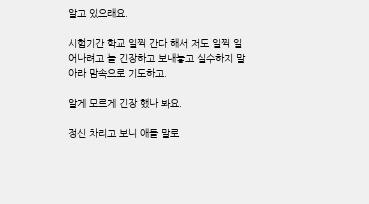알고 있으래요.

시험기간 학교 일찍 간다 해서 저도 일찍 일어나려고 늘 긴장하고 보내놓고 실수하지 말아라 맘속으로 기도하고.

알게 모르게 긴장 했나 봐요.

정신 차리고 보니 애들 말로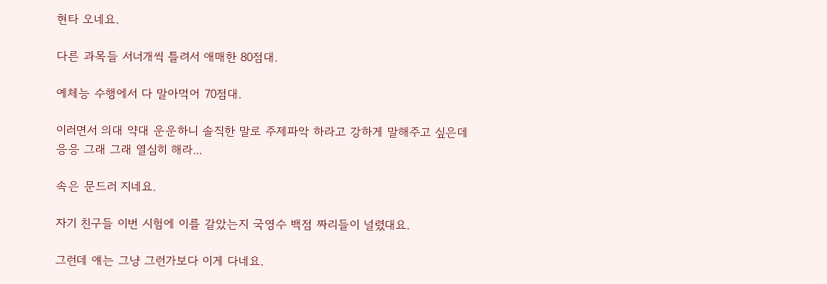현타 오네요.

다른 과목들 서너개씩 틀려서 애매한 80점대.

예체능 수행에서 다 말아먹어 70점대.

이러면서 의대 약대 운운하니 솔직한 말로 주제파악 하라고 강하게 말해주고 싶은데 응응 그래 그래 열심히 해라...

속은 문드러 지네요.

자기 친구들 이번 시험에 이를 갈았는지 국영수 백점 짜리들이 널렸대요.

그런데 얘는 그냥 그런가보다 이게 다네요.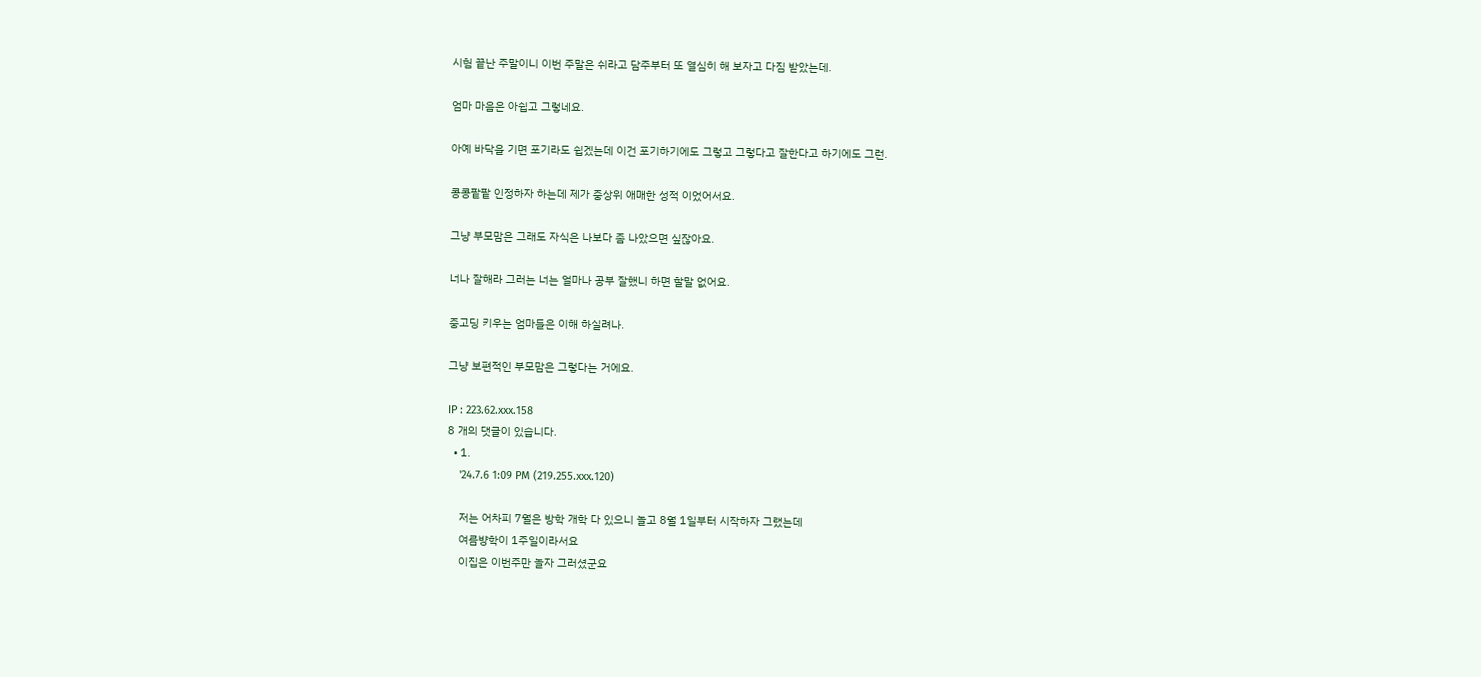시험 끝난 주말이니 이번 주말은 쉬라고 담주부터 또 열심히 해 보자고 다짐 받았는데.

엄마 마음은 아쉽고 그렇네요.

아예 바닥을 기면 포기라도 쉽겠는데 이건 포기하기에도 그렇고 그렇다고 잘한다고 하기에도 그런.

콩콩팥팥 인정하자 하는데 제가 중상위 애매한 성적 이었어서요.

그냥 부모맘은 그래도 자식은 나보다 좀 나았으면 싶잖아요.

너나 잘해라 그러는 너는 얼마나 공부 잘했니 하면 할말 없어요.

중고딩 키우는 엄마들은 이해 하실려나.

그냥 보편적인 부모맘은 그렇다는 거에요.

IP : 223.62.xxx.158
8 개의 댓글이 있습니다.
  • 1.
    '24.7.6 1:09 PM (219.255.xxx.120)

    저는 어차피 7월은 방학 개학 다 있으니 놀고 8월 1일부터 시작하자 그랬는데
    여름뱡학이 1주일이라서요
    이집은 이번주만 놀자 그러셨군요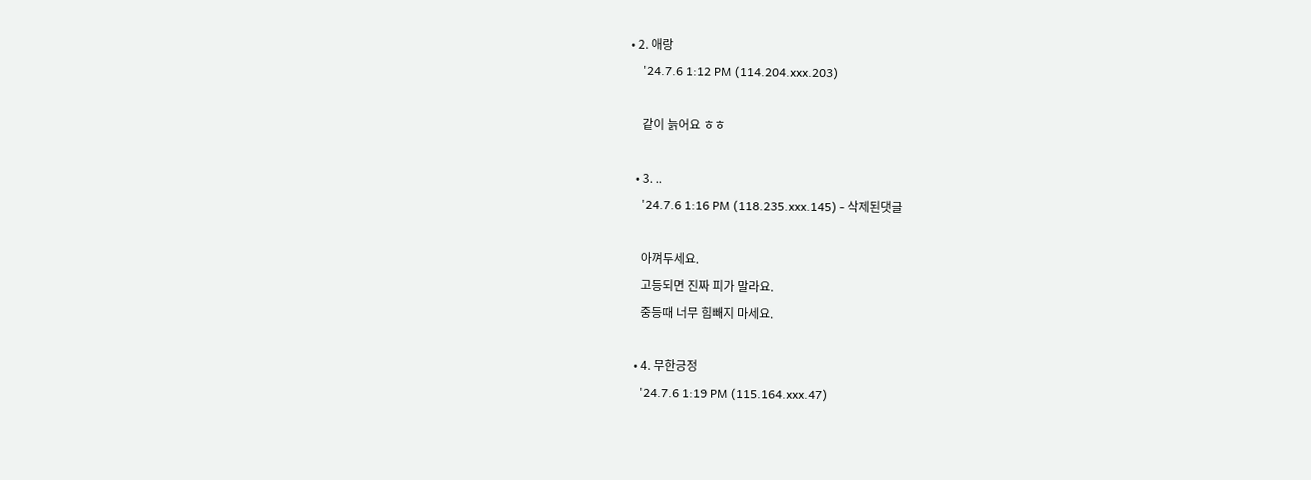• 2. 애랑
    '24.7.6 1:12 PM (114.204.xxx.203)

    같이 늙어요 ㅎㅎ

  • 3. ..
    '24.7.6 1:16 PM (118.235.xxx.145) - 삭제된댓글

    아껴두세요.
    고등되면 진짜 피가 말라요.
    중등때 너무 힘빼지 마세요.

  • 4. 무한긍정
    '24.7.6 1:19 PM (115.164.xxx.47)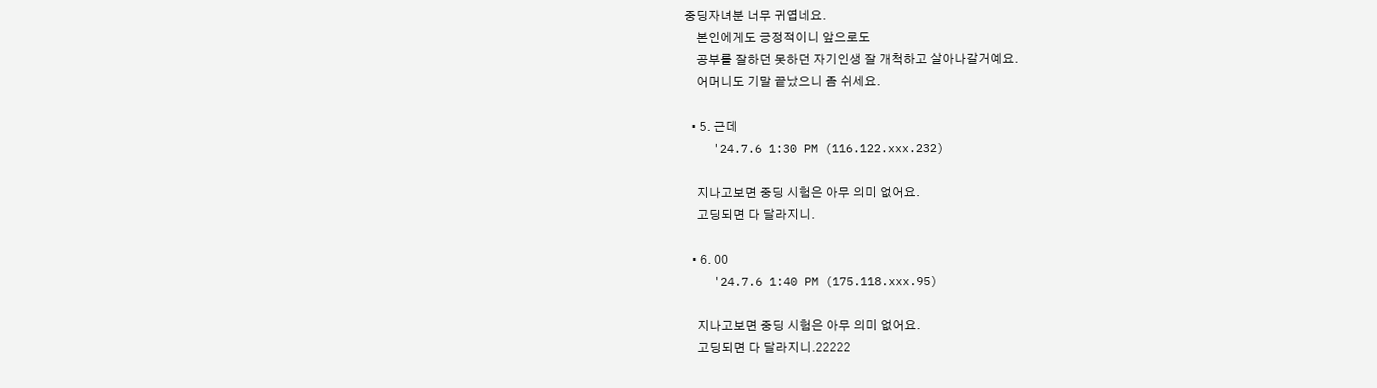중딩자녀분 너무 귀엽네요.
    본인에게도 긍정적이니 앞으로도
    공부를 잘하던 못하던 자기인생 잘 개척하고 살아나갈거예요.
    어머니도 기말 끝났으니 좀 쉬세요.

  • 5. 근데
    '24.7.6 1:30 PM (116.122.xxx.232)

    지나고보면 중딩 시험은 아무 의미 없어요.
    고딩되면 다 달라지니.

  • 6. 00
    '24.7.6 1:40 PM (175.118.xxx.95)

    지나고보면 중딩 시험은 아무 의미 없어요.
    고딩되면 다 달라지니.22222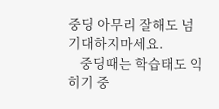중딩 아무리 잘해도 넘 기대하지마세요.
    중딩때는 학습태도 익히기 중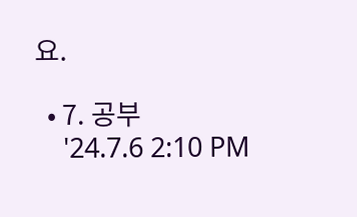요.

  • 7. 공부
    '24.7.6 2:10 PM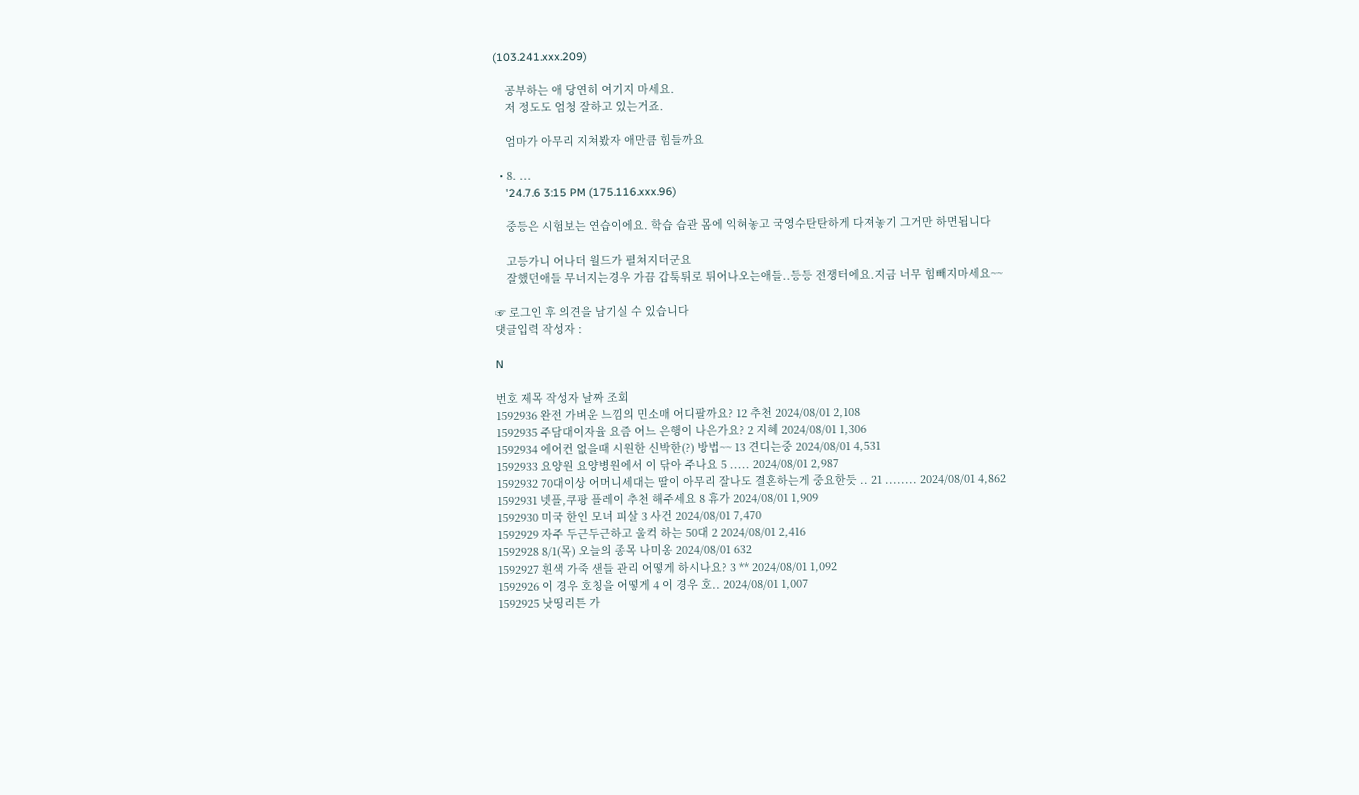(103.241.xxx.209)

    공부하는 애 당연히 여기지 마세요.
    저 정도도 엄청 잘하고 있는거죠.

    엄마가 아무리 지쳐봤자 애만큼 힘들까요

  • 8. ...
    '24.7.6 3:15 PM (175.116.xxx.96)

    중등은 시험보는 연습이에요. 학습 습관 몸에 익혀놓고 국영수탄탄하게 다져놓기 그거만 하면됩니다

    고등가니 어나더 월드가 펼쳐지더군요
    잘했던애들 무너지는경우 가끔 갑툭튀로 튀어나오는애들..등등 전쟁터에요.지금 너무 힘빼지마세요~~

☞ 로그인 후 의견을 남기실 수 있습니다
댓글입력 작성자 :

N

번호 제목 작성자 날짜 조회
1592936 완전 가벼운 느낌의 민소매 어디팔까요? 12 추천 2024/08/01 2,108
1592935 주담대이자율 요즘 어느 은행이 나은가요? 2 지혜 2024/08/01 1,306
1592934 에어컨 없을때 시원한 신박한(?) 방법~~ 13 견디는중 2024/08/01 4,531
1592933 요양원 요양병원에서 이 닦아 주나요 5 ..... 2024/08/01 2,987
1592932 70대이상 어머니세대는 딸이 아무리 잘나도 결혼하는게 중요한듯 .. 21 ........ 2024/08/01 4,862
1592931 넷플,쿠팡 플레이 추천 해주세요 8 휴가 2024/08/01 1,909
1592930 미국 한인 모녀 피살 3 사건 2024/08/01 7,470
1592929 자주 두근두근하고 울컥 하는 50대 2 2024/08/01 2,416
1592928 8/1(목) 오늘의 종목 나미옹 2024/08/01 632
1592927 흰색 가죽 샌들 관리 어떻게 하시나요? 3 ** 2024/08/01 1,092
1592926 이 경우 호칭을 어떻게 4 이 경우 호.. 2024/08/01 1,007
1592925 낫띵리튼 가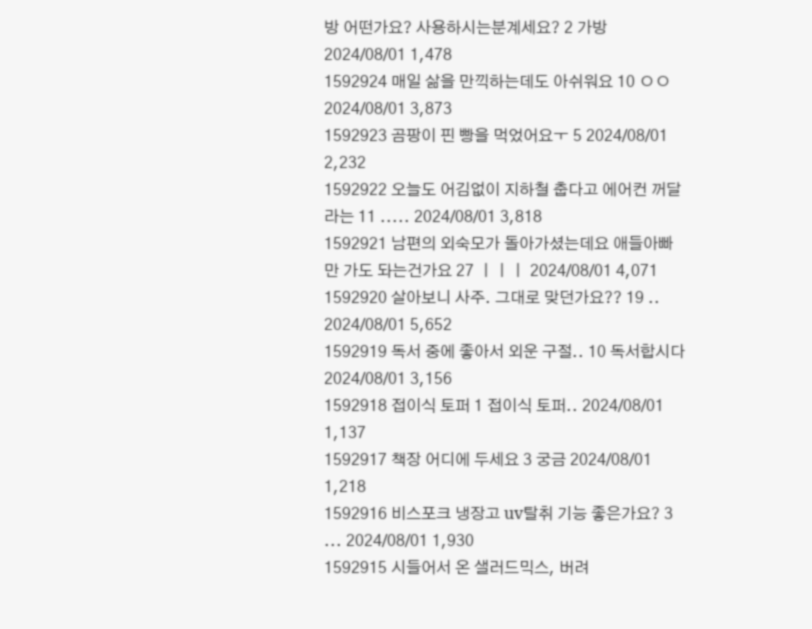방 어떤가요? 사용하시는분계세요? 2 가방 2024/08/01 1,478
1592924 매일 삶을 만끽하는데도 아쉬워요 10 ㅇㅇ 2024/08/01 3,873
1592923 곰팡이 핀 빵을 먹었어요ㅜ 5 2024/08/01 2,232
1592922 오늘도 어김없이 지하철 춥다고 에어컨 꺼달라는 11 ..... 2024/08/01 3,818
1592921 남편의 외숙모가 돌아가셨는데요 애들아빠만 가도 돠는건가요 27 ㅣㅣㅣ 2024/08/01 4,071
1592920 살아보니 사주. 그대로 맞던가요?? 19 .. 2024/08/01 5,652
1592919 독서 중에 좋아서 외운 구절.. 10 독서합시다 2024/08/01 3,156
1592918 접이식 토퍼 1 접이식 토퍼.. 2024/08/01 1,137
1592917 책장 어디에 두세요 3 궁금 2024/08/01 1,218
1592916 비스포크 냉장고 uv탈취 기능 좋은가요? 3 ... 2024/08/01 1,930
1592915 시들어서 온 샐러드믹스, 버려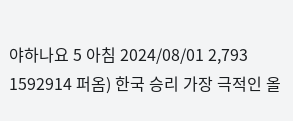야하나요 5 아침 2024/08/01 2,793
1592914 퍼옴) 한국 승리 가장 극적인 올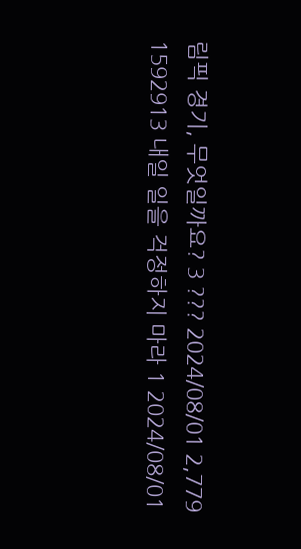림픽 경기, 무엇일까요? 3 ??? 2024/08/01 2,779
1592913 내일 일을 걱정하지 마라 1 2024/08/01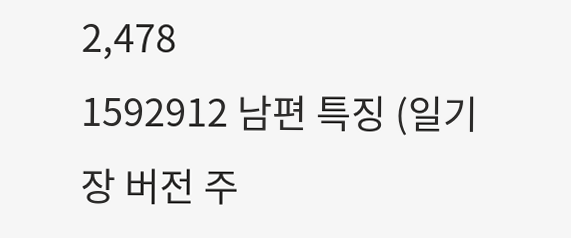2,478
1592912 남편 특징 (일기장 버전 주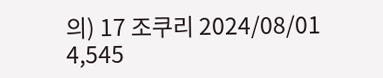의) 17 조쿠리 2024/08/01 4,545